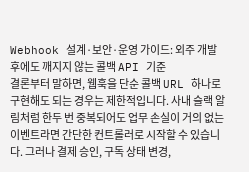Webhook 설계·보안·운영 가이드: 외주 개발 후에도 깨지지 않는 콜백 API 기준
결론부터 말하면, 웹훅을 단순 콜백 URL 하나로 구현해도 되는 경우는 제한적입니다. 사내 슬랙 알림처럼 한두 번 중복되어도 업무 손실이 거의 없는 이벤트라면 간단한 컨트롤러로 시작할 수 있습니다. 그러나 결제 승인, 구독 상태 변경,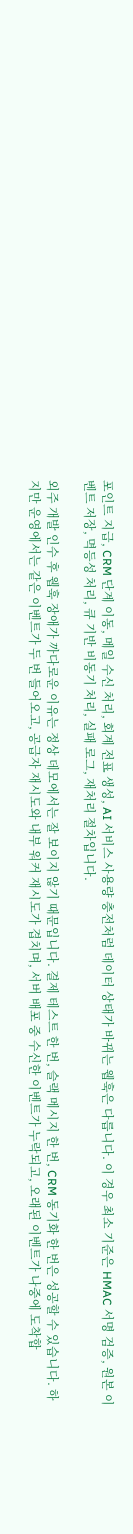포인트 지급, CRM 단계 이동, 메일 수신 처리, 회계 전표 생성, AI 서비스 사용량 충전처럼 데이터 상태가 바뀌는 웹훅은 다릅니다. 이 경우 최소 기준은 HMAC 서명 검증, 원본 이벤트 저장, 멱등성 처리, 큐 기반 비동기 처리, 실패 로그, 재처리 절차입니다.

외주 개발 인수 후 웹훅 장애가 까다로운 이유는 정상 데모에서는 잘 보이지 않기 때문입니다. 결제 테스트 한 번, 슬랙 메시지 한 번, CRM 동기화 한 번은 성공할 수 있습니다. 하지만 운영에서는 같은 이벤트가 두 번 들어오고, 공급자 재시도와 내부 워커 재시도가 겹치며, 서버 배포 중 수신한 이벤트가 누락되고, 오래된 이벤트가 나중에 도착합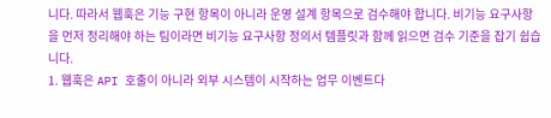니다. 따라서 웹훅은 기능 구현 항목이 아니라 운영 설계 항목으로 검수해야 합니다. 비기능 요구사항을 먼저 정리해야 하는 팀이라면 비기능 요구사항 정의서 템플릿과 함께 읽으면 검수 기준을 잡기 쉽습니다.
1. 웹훅은 API 호출이 아니라 외부 시스템이 시작하는 업무 이벤트다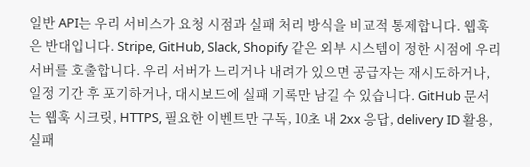일반 API는 우리 서비스가 요청 시점과 실패 처리 방식을 비교적 통제합니다. 웹훅은 반대입니다. Stripe, GitHub, Slack, Shopify 같은 외부 시스템이 정한 시점에 우리 서버를 호출합니다. 우리 서버가 느리거나 내려가 있으면 공급자는 재시도하거나, 일정 기간 후 포기하거나, 대시보드에 실패 기록만 남길 수 있습니다. GitHub 문서는 웹훅 시크릿, HTTPS, 필요한 이벤트만 구독, 10초 내 2xx 응답, delivery ID 활용, 실패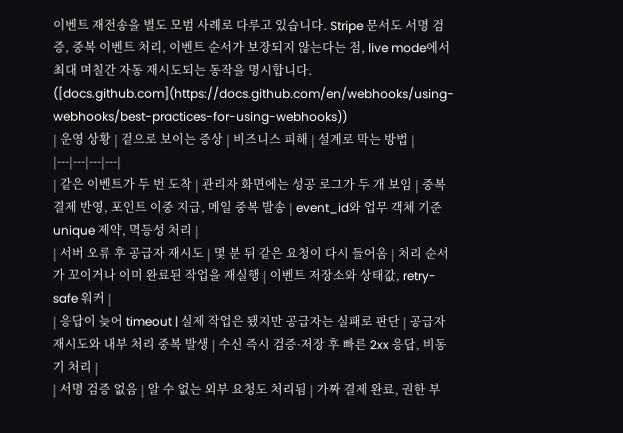이벤트 재전송을 별도 모범 사례로 다루고 있습니다. Stripe 문서도 서명 검증, 중복 이벤트 처리, 이벤트 순서가 보장되지 않는다는 점, live mode에서 최대 며칠간 자동 재시도되는 동작을 명시합니다. ([docs.github.com](https://docs.github.com/en/webhooks/using-webhooks/best-practices-for-using-webhooks))
| 운영 상황 | 겉으로 보이는 증상 | 비즈니스 피해 | 설계로 막는 방법 |
|---|---|---|---|
| 같은 이벤트가 두 번 도착 | 관리자 화면에는 성공 로그가 두 개 보임 | 중복 결제 반영, 포인트 이중 지급, 메일 중복 발송 | event_id와 업무 객체 기준 unique 제약, 멱등성 처리 |
| 서버 오류 후 공급자 재시도 | 몇 분 뒤 같은 요청이 다시 들어옴 | 처리 순서가 꼬이거나 이미 완료된 작업을 재실행 | 이벤트 저장소와 상태값, retry-safe 워커 |
| 응답이 늦어 timeout | 실제 작업은 됐지만 공급자는 실패로 판단 | 공급자 재시도와 내부 처리 중복 발생 | 수신 즉시 검증·저장 후 빠른 2xx 응답, 비동기 처리 |
| 서명 검증 없음 | 알 수 없는 외부 요청도 처리됨 | 가짜 결제 완료, 권한 부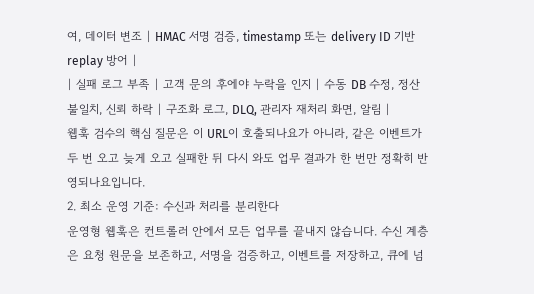여, 데이터 변조 | HMAC 서명 검증, timestamp 또는 delivery ID 기반 replay 방어 |
| 실패 로그 부족 | 고객 문의 후에야 누락을 인지 | 수동 DB 수정, 정산 불일치, 신뢰 하락 | 구조화 로그, DLQ, 관리자 재처리 화면, 알림 |
웹훅 검수의 핵심 질문은 이 URL이 호출되나요가 아니라, 같은 이벤트가 두 번 오고 늦게 오고 실패한 뒤 다시 와도 업무 결과가 한 번만 정확히 반영되나요입니다.
2. 최소 운영 기준: 수신과 처리를 분리한다
운영형 웹훅은 컨트롤러 안에서 모든 업무를 끝내지 않습니다. 수신 계층은 요청 원문을 보존하고, 서명을 검증하고, 이벤트를 저장하고, 큐에 넘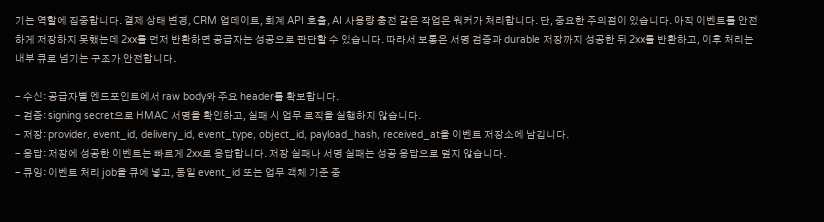기는 역할에 집중합니다. 결제 상태 변경, CRM 업데이트, 회계 API 호출, AI 사용량 충전 같은 작업은 워커가 처리합니다. 단, 중요한 주의점이 있습니다. 아직 이벤트를 안전하게 저장하지 못했는데 2xx를 먼저 반환하면 공급자는 성공으로 판단할 수 있습니다. 따라서 보통은 서명 검증과 durable 저장까지 성공한 뒤 2xx를 반환하고, 이후 처리는 내부 큐로 넘기는 구조가 안전합니다.

- 수신: 공급자별 엔드포인트에서 raw body와 주요 header를 확보합니다.
- 검증: signing secret으로 HMAC 서명을 확인하고, 실패 시 업무 로직을 실행하지 않습니다.
- 저장: provider, event_id, delivery_id, event_type, object_id, payload_hash, received_at을 이벤트 저장소에 남깁니다.
- 응답: 저장에 성공한 이벤트는 빠르게 2xx로 응답합니다. 저장 실패나 서명 실패는 성공 응답으로 덮지 않습니다.
- 큐잉: 이벤트 처리 job을 큐에 넣고, 동일 event_id 또는 업무 객체 기준 중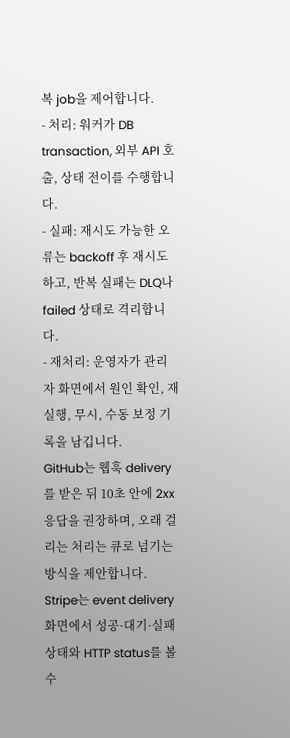복 job을 제어합니다.
- 처리: 워커가 DB transaction, 외부 API 호출, 상태 전이를 수행합니다.
- 실패: 재시도 가능한 오류는 backoff 후 재시도하고, 반복 실패는 DLQ나 failed 상태로 격리합니다.
- 재처리: 운영자가 관리자 화면에서 원인 확인, 재실행, 무시, 수동 보정 기록을 남깁니다.
GitHub는 웹훅 delivery를 받은 뒤 10초 안에 2xx 응답을 권장하며, 오래 걸리는 처리는 큐로 넘기는 방식을 제안합니다. Stripe는 event delivery 화면에서 성공·대기·실패 상태와 HTTP status를 볼 수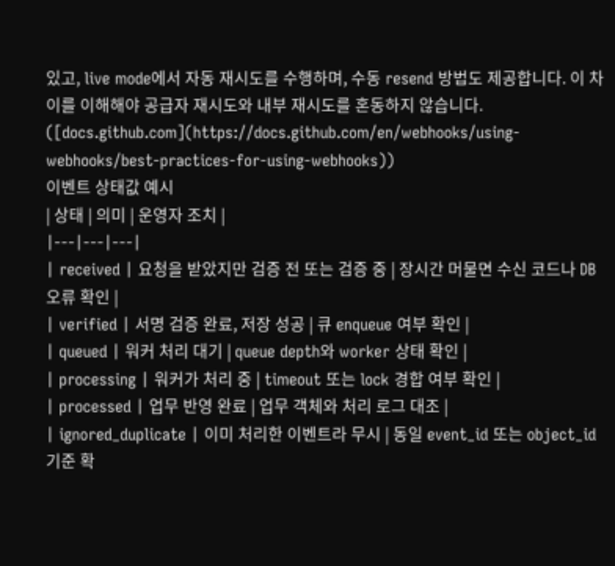있고, live mode에서 자동 재시도를 수행하며, 수동 resend 방법도 제공합니다. 이 차이를 이해해야 공급자 재시도와 내부 재시도를 혼동하지 않습니다. ([docs.github.com](https://docs.github.com/en/webhooks/using-webhooks/best-practices-for-using-webhooks))
이벤트 상태값 예시
| 상태 | 의미 | 운영자 조치 |
|---|---|---|
| received | 요청을 받았지만 검증 전 또는 검증 중 | 장시간 머물면 수신 코드나 DB 오류 확인 |
| verified | 서명 검증 완료, 저장 성공 | 큐 enqueue 여부 확인 |
| queued | 워커 처리 대기 | queue depth와 worker 상태 확인 |
| processing | 워커가 처리 중 | timeout 또는 lock 경합 여부 확인 |
| processed | 업무 반영 완료 | 업무 객체와 처리 로그 대조 |
| ignored_duplicate | 이미 처리한 이벤트라 무시 | 동일 event_id 또는 object_id 기준 확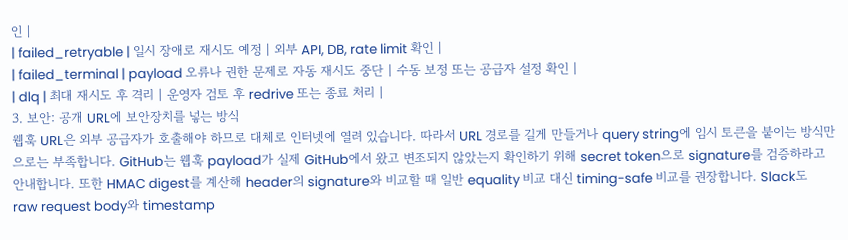인 |
| failed_retryable | 일시 장애로 재시도 예정 | 외부 API, DB, rate limit 확인 |
| failed_terminal | payload 오류나 권한 문제로 자동 재시도 중단 | 수동 보정 또는 공급자 설정 확인 |
| dlq | 최대 재시도 후 격리 | 운영자 검토 후 redrive 또는 종료 처리 |
3. 보안: 공개 URL에 보안장치를 넣는 방식
웹훅 URL은 외부 공급자가 호출해야 하므로 대체로 인터넷에 열려 있습니다. 따라서 URL 경로를 길게 만들거나 query string에 임시 토큰을 붙이는 방식만으로는 부족합니다. GitHub는 웹훅 payload가 실제 GitHub에서 왔고 변조되지 않았는지 확인하기 위해 secret token으로 signature를 검증하라고 안내합니다. 또한 HMAC digest를 계산해 header의 signature와 비교할 때 일반 equality 비교 대신 timing-safe 비교를 권장합니다. Slack도 raw request body와 timestamp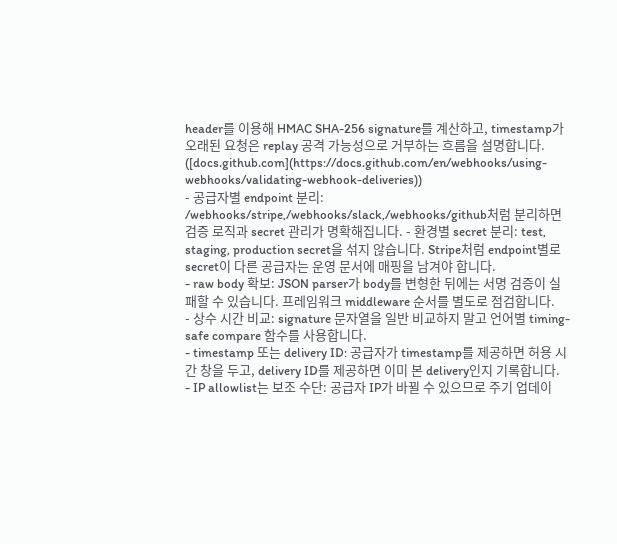header를 이용해 HMAC SHA-256 signature를 계산하고, timestamp가 오래된 요청은 replay 공격 가능성으로 거부하는 흐름을 설명합니다. ([docs.github.com](https://docs.github.com/en/webhooks/using-webhooks/validating-webhook-deliveries))
- 공급자별 endpoint 분리:
/webhooks/stripe,/webhooks/slack,/webhooks/github처럼 분리하면 검증 로직과 secret 관리가 명확해집니다. - 환경별 secret 분리: test, staging, production secret을 섞지 않습니다. Stripe처럼 endpoint별로 secret이 다른 공급자는 운영 문서에 매핑을 남겨야 합니다.
- raw body 확보: JSON parser가 body를 변형한 뒤에는 서명 검증이 실패할 수 있습니다. 프레임워크 middleware 순서를 별도로 점검합니다.
- 상수 시간 비교: signature 문자열을 일반 비교하지 말고 언어별 timing-safe compare 함수를 사용합니다.
- timestamp 또는 delivery ID: 공급자가 timestamp를 제공하면 허용 시간 창을 두고, delivery ID를 제공하면 이미 본 delivery인지 기록합니다.
- IP allowlist는 보조 수단: 공급자 IP가 바뀔 수 있으므로 주기 업데이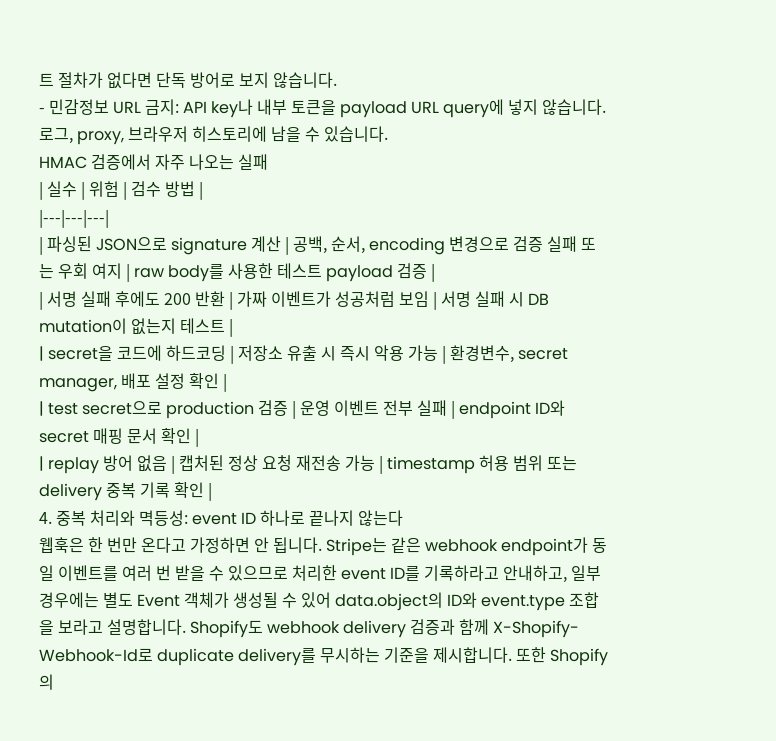트 절차가 없다면 단독 방어로 보지 않습니다.
- 민감정보 URL 금지: API key나 내부 토큰을 payload URL query에 넣지 않습니다. 로그, proxy, 브라우저 히스토리에 남을 수 있습니다.
HMAC 검증에서 자주 나오는 실패
| 실수 | 위험 | 검수 방법 |
|---|---|---|
| 파싱된 JSON으로 signature 계산 | 공백, 순서, encoding 변경으로 검증 실패 또는 우회 여지 | raw body를 사용한 테스트 payload 검증 |
| 서명 실패 후에도 200 반환 | 가짜 이벤트가 성공처럼 보임 | 서명 실패 시 DB mutation이 없는지 테스트 |
| secret을 코드에 하드코딩 | 저장소 유출 시 즉시 악용 가능 | 환경변수, secret manager, 배포 설정 확인 |
| test secret으로 production 검증 | 운영 이벤트 전부 실패 | endpoint ID와 secret 매핑 문서 확인 |
| replay 방어 없음 | 캡처된 정상 요청 재전송 가능 | timestamp 허용 범위 또는 delivery 중복 기록 확인 |
4. 중복 처리와 멱등성: event ID 하나로 끝나지 않는다
웹훅은 한 번만 온다고 가정하면 안 됩니다. Stripe는 같은 webhook endpoint가 동일 이벤트를 여러 번 받을 수 있으므로 처리한 event ID를 기록하라고 안내하고, 일부 경우에는 별도 Event 객체가 생성될 수 있어 data.object의 ID와 event.type 조합을 보라고 설명합니다. Shopify도 webhook delivery 검증과 함께 X-Shopify-Webhook-Id로 duplicate delivery를 무시하는 기준을 제시합니다. 또한 Shopify의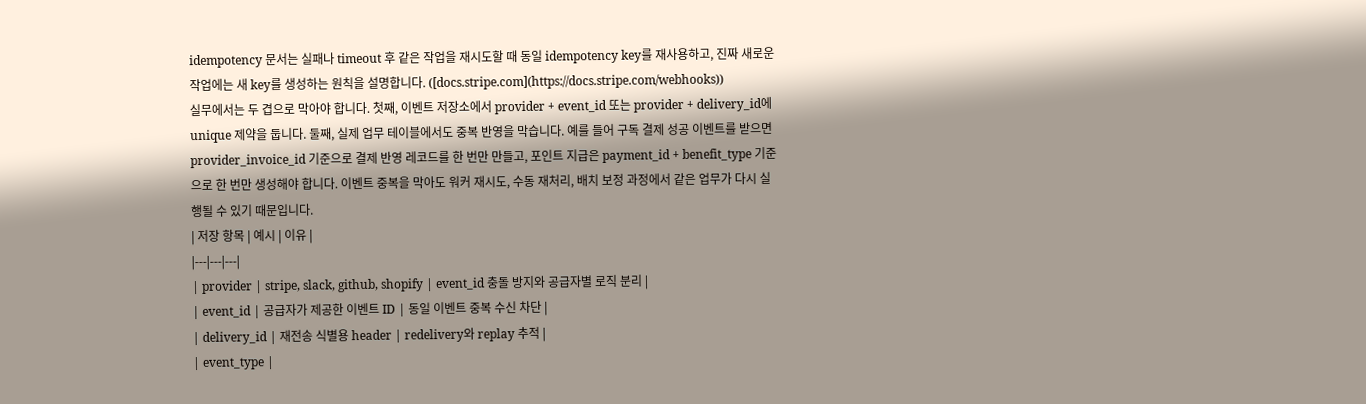idempotency 문서는 실패나 timeout 후 같은 작업을 재시도할 때 동일 idempotency key를 재사용하고, 진짜 새로운 작업에는 새 key를 생성하는 원칙을 설명합니다. ([docs.stripe.com](https://docs.stripe.com/webhooks))
실무에서는 두 겹으로 막아야 합니다. 첫째, 이벤트 저장소에서 provider + event_id 또는 provider + delivery_id에 unique 제약을 둡니다. 둘째, 실제 업무 테이블에서도 중복 반영을 막습니다. 예를 들어 구독 결제 성공 이벤트를 받으면 provider_invoice_id 기준으로 결제 반영 레코드를 한 번만 만들고, 포인트 지급은 payment_id + benefit_type 기준으로 한 번만 생성해야 합니다. 이벤트 중복을 막아도 워커 재시도, 수동 재처리, 배치 보정 과정에서 같은 업무가 다시 실행될 수 있기 때문입니다.
| 저장 항목 | 예시 | 이유 |
|---|---|---|
| provider | stripe, slack, github, shopify | event_id 충돌 방지와 공급자별 로직 분리 |
| event_id | 공급자가 제공한 이벤트 ID | 동일 이벤트 중복 수신 차단 |
| delivery_id | 재전송 식별용 header | redelivery와 replay 추적 |
| event_type |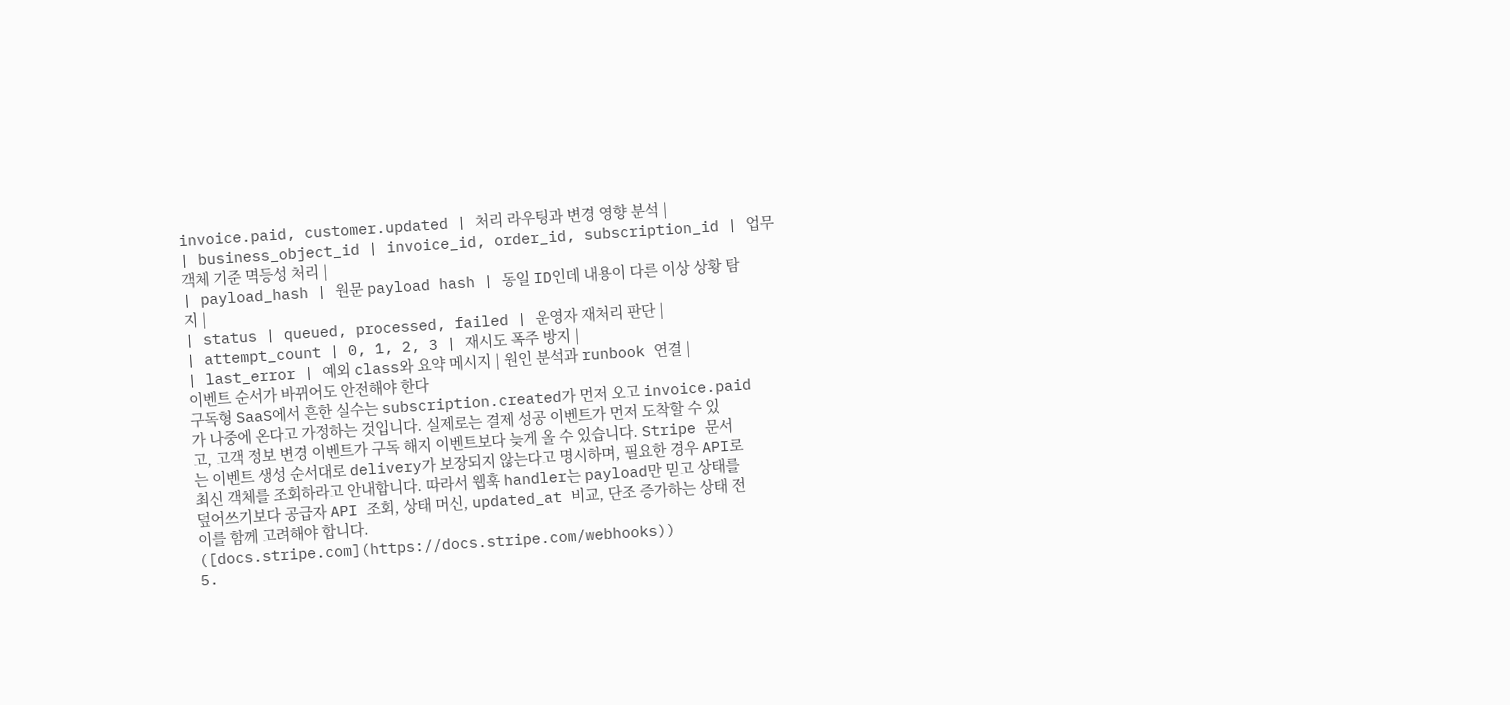invoice.paid, customer.updated | 처리 라우팅과 변경 영향 분석 |
| business_object_id | invoice_id, order_id, subscription_id | 업무 객체 기준 멱등성 처리 |
| payload_hash | 원문 payload hash | 동일 ID인데 내용이 다른 이상 상황 탐지 |
| status | queued, processed, failed | 운영자 재처리 판단 |
| attempt_count | 0, 1, 2, 3 | 재시도 폭주 방지 |
| last_error | 예외 class와 요약 메시지 | 원인 분석과 runbook 연결 |
이벤트 순서가 바뀌어도 안전해야 한다
구독형 SaaS에서 흔한 실수는 subscription.created가 먼저 오고 invoice.paid가 나중에 온다고 가정하는 것입니다. 실제로는 결제 성공 이벤트가 먼저 도착할 수 있고, 고객 정보 변경 이벤트가 구독 해지 이벤트보다 늦게 올 수 있습니다. Stripe 문서는 이벤트 생성 순서대로 delivery가 보장되지 않는다고 명시하며, 필요한 경우 API로 최신 객체를 조회하라고 안내합니다. 따라서 웹훅 handler는 payload만 믿고 상태를 덮어쓰기보다 공급자 API 조회, 상태 머신, updated_at 비교, 단조 증가하는 상태 전이를 함께 고려해야 합니다. ([docs.stripe.com](https://docs.stripe.com/webhooks))
5.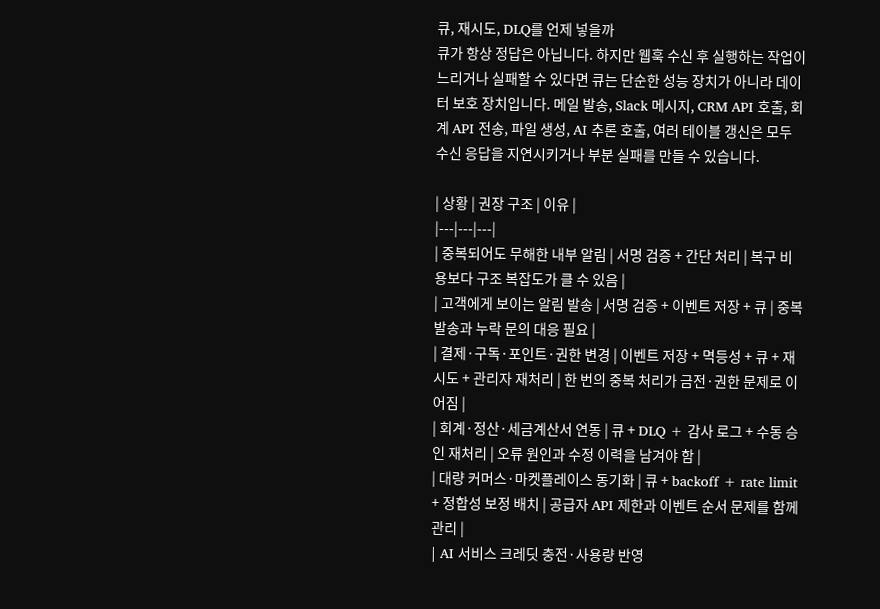큐, 재시도, DLQ를 언제 넣을까
큐가 항상 정답은 아닙니다. 하지만 웹훅 수신 후 실행하는 작업이 느리거나 실패할 수 있다면 큐는 단순한 성능 장치가 아니라 데이터 보호 장치입니다. 메일 발송, Slack 메시지, CRM API 호출, 회계 API 전송, 파일 생성, AI 추론 호출, 여러 테이블 갱신은 모두 수신 응답을 지연시키거나 부분 실패를 만들 수 있습니다.

| 상황 | 권장 구조 | 이유 |
|---|---|---|
| 중복되어도 무해한 내부 알림 | 서명 검증 + 간단 처리 | 복구 비용보다 구조 복잡도가 클 수 있음 |
| 고객에게 보이는 알림 발송 | 서명 검증 + 이벤트 저장 + 큐 | 중복 발송과 누락 문의 대응 필요 |
| 결제·구독·포인트·권한 변경 | 이벤트 저장 + 멱등성 + 큐 + 재시도 + 관리자 재처리 | 한 번의 중복 처리가 금전·권한 문제로 이어짐 |
| 회계·정산·세금계산서 연동 | 큐 + DLQ + 감사 로그 + 수동 승인 재처리 | 오류 원인과 수정 이력을 남겨야 함 |
| 대량 커머스·마켓플레이스 동기화 | 큐 + backoff + rate limit + 정합성 보정 배치 | 공급자 API 제한과 이벤트 순서 문제를 함께 관리 |
| AI 서비스 크레딧 충전·사용량 반영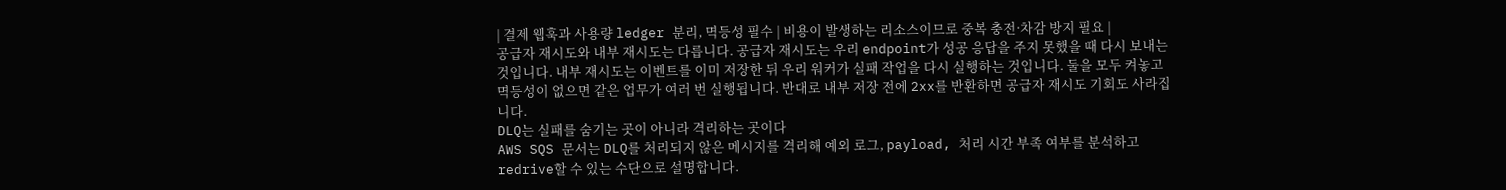| 결제 웹훅과 사용량 ledger 분리, 멱등성 필수 | 비용이 발생하는 리소스이므로 중복 충전·차감 방지 필요 |
공급자 재시도와 내부 재시도는 다릅니다. 공급자 재시도는 우리 endpoint가 성공 응답을 주지 못했을 때 다시 보내는 것입니다. 내부 재시도는 이벤트를 이미 저장한 뒤 우리 워커가 실패 작업을 다시 실행하는 것입니다. 둘을 모두 켜놓고 멱등성이 없으면 같은 업무가 여러 번 실행됩니다. 반대로 내부 저장 전에 2xx를 반환하면 공급자 재시도 기회도 사라집니다.
DLQ는 실패를 숨기는 곳이 아니라 격리하는 곳이다
AWS SQS 문서는 DLQ를 처리되지 않은 메시지를 격리해 예외 로그, payload, 처리 시간 부족 여부를 분석하고 redrive할 수 있는 수단으로 설명합니다.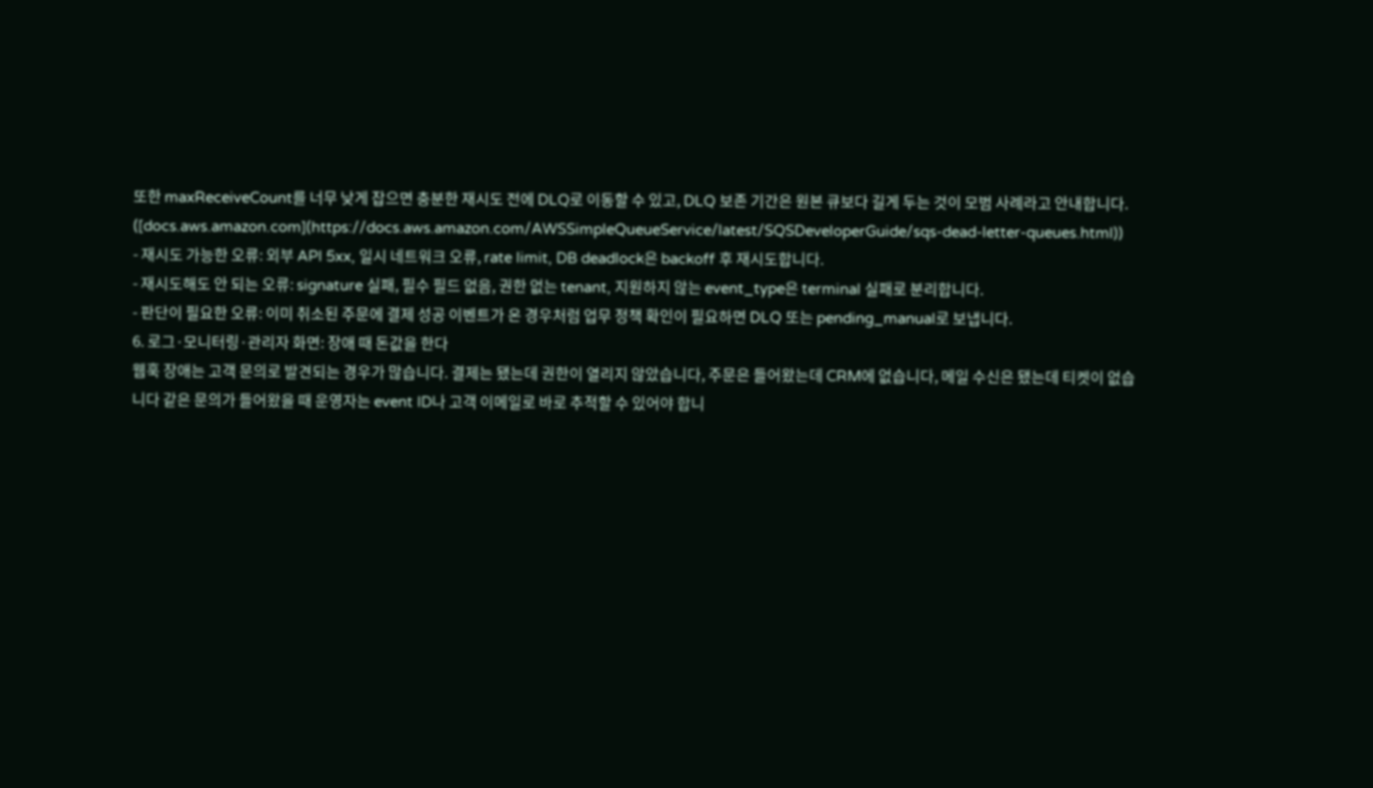또한 maxReceiveCount를 너무 낮게 잡으면 충분한 재시도 전에 DLQ로 이동할 수 있고, DLQ 보존 기간은 원본 큐보다 길게 두는 것이 모범 사례라고 안내합니다. ([docs.aws.amazon.com](https://docs.aws.amazon.com/AWSSimpleQueueService/latest/SQSDeveloperGuide/sqs-dead-letter-queues.html))
- 재시도 가능한 오류: 외부 API 5xx, 일시 네트워크 오류, rate limit, DB deadlock은 backoff 후 재시도합니다.
- 재시도해도 안 되는 오류: signature 실패, 필수 필드 없음, 권한 없는 tenant, 지원하지 않는 event_type은 terminal 실패로 분리합니다.
- 판단이 필요한 오류: 이미 취소된 주문에 결제 성공 이벤트가 온 경우처럼 업무 정책 확인이 필요하면 DLQ 또는 pending_manual로 보냅니다.
6. 로그·모니터링·관리자 화면: 장애 때 돈값을 한다
웹훅 장애는 고객 문의로 발견되는 경우가 많습니다. 결제는 됐는데 권한이 열리지 않았습니다, 주문은 들어왔는데 CRM에 없습니다, 메일 수신은 됐는데 티켓이 없습니다 같은 문의가 들어왔을 때 운영자는 event ID나 고객 이메일로 바로 추적할 수 있어야 합니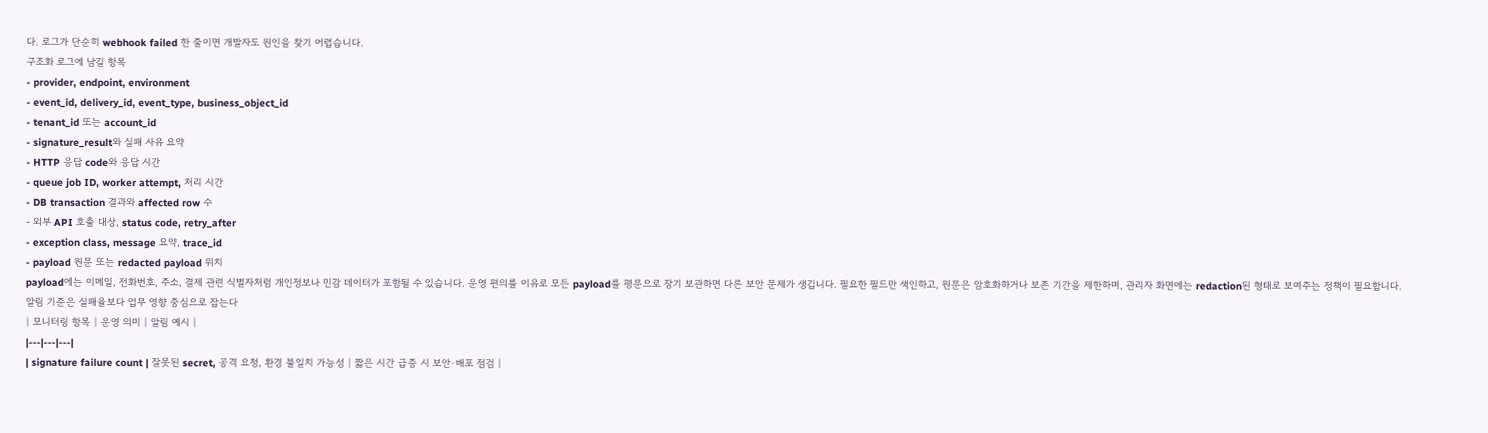다. 로그가 단순히 webhook failed 한 줄이면 개발자도 원인을 찾기 어렵습니다.
구조화 로그에 남길 항목
- provider, endpoint, environment
- event_id, delivery_id, event_type, business_object_id
- tenant_id 또는 account_id
- signature_result와 실패 사유 요약
- HTTP 응답 code와 응답 시간
- queue job ID, worker attempt, 처리 시간
- DB transaction 결과와 affected row 수
- 외부 API 호출 대상, status code, retry_after
- exception class, message 요약, trace_id
- payload 원문 또는 redacted payload 위치
payload에는 이메일, 전화번호, 주소, 결제 관련 식별자처럼 개인정보나 민감 데이터가 포함될 수 있습니다. 운영 편의를 이유로 모든 payload를 평문으로 장기 보관하면 다른 보안 문제가 생깁니다. 필요한 필드만 색인하고, 원문은 암호화하거나 보존 기간을 제한하며, 관리자 화면에는 redaction된 형태로 보여주는 정책이 필요합니다.
알림 기준은 실패율보다 업무 영향 중심으로 잡는다
| 모니터링 항목 | 운영 의미 | 알림 예시 |
|---|---|---|
| signature failure count | 잘못된 secret, 공격 요청, 환경 불일치 가능성 | 짧은 시간 급증 시 보안·배포 점검 |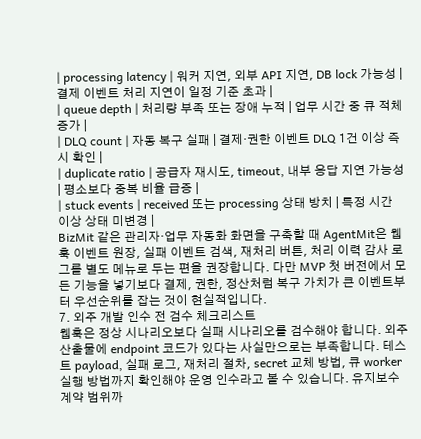| processing latency | 워커 지연, 외부 API 지연, DB lock 가능성 | 결제 이벤트 처리 지연이 일정 기준 초과 |
| queue depth | 처리량 부족 또는 장애 누적 | 업무 시간 중 큐 적체 증가 |
| DLQ count | 자동 복구 실패 | 결제·권한 이벤트 DLQ 1건 이상 즉시 확인 |
| duplicate ratio | 공급자 재시도, timeout, 내부 응답 지연 가능성 | 평소보다 중복 비율 급증 |
| stuck events | received 또는 processing 상태 방치 | 특정 시간 이상 상태 미변경 |
BizMit 같은 관리자·업무 자동화 화면을 구축할 때 AgentMit은 웹훅 이벤트 원장, 실패 이벤트 검색, 재처리 버튼, 처리 이력 감사 로그를 별도 메뉴로 두는 편을 권장합니다. 다만 MVP 첫 버전에서 모든 기능을 넣기보다 결제, 권한, 정산처럼 복구 가치가 큰 이벤트부터 우선순위를 잡는 것이 현실적입니다.
7. 외주 개발 인수 전 검수 체크리스트
웹훅은 정상 시나리오보다 실패 시나리오를 검수해야 합니다. 외주 산출물에 endpoint 코드가 있다는 사실만으로는 부족합니다. 테스트 payload, 실패 로그, 재처리 절차, secret 교체 방법, 큐 worker 실행 방법까지 확인해야 운영 인수라고 볼 수 있습니다. 유지보수 계약 범위까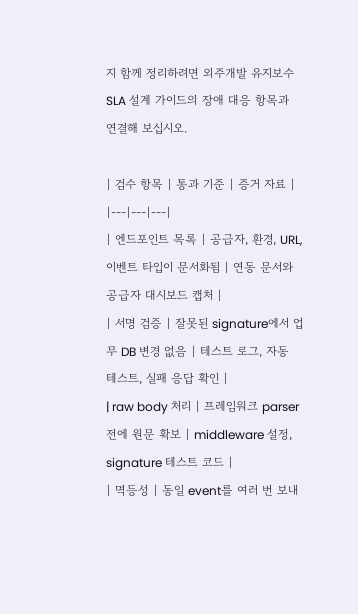지 함께 정리하려면 외주개발 유지보수 SLA 설계 가이드의 장애 대응 항목과 연결해 보십시오.

| 검수 항목 | 통과 기준 | 증거 자료 |
|---|---|---|
| 엔드포인트 목록 | 공급자, 환경, URL, 이벤트 타입이 문서화됨 | 연동 문서와 공급자 대시보드 캡처 |
| 서명 검증 | 잘못된 signature에서 업무 DB 변경 없음 | 테스트 로그, 자동 테스트, 실패 응답 확인 |
| raw body 처리 | 프레임워크 parser 전에 원문 확보 | middleware 설정, signature 테스트 코드 |
| 멱등성 | 동일 event를 여러 번 보내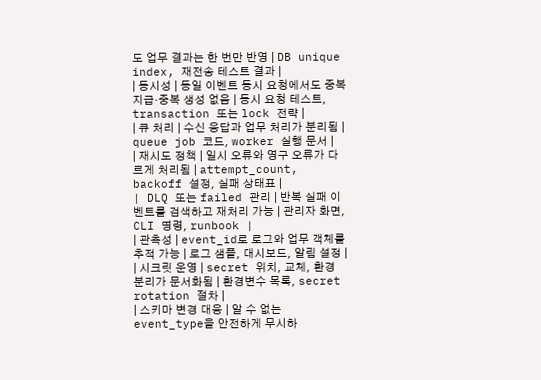도 업무 결과는 한 번만 반영 | DB unique index, 재전송 테스트 결과 |
| 동시성 | 동일 이벤트 동시 요청에서도 중복 지급·중복 생성 없음 | 동시 요청 테스트, transaction 또는 lock 전략 |
| 큐 처리 | 수신 응답과 업무 처리가 분리됨 | queue job 코드, worker 실행 문서 |
| 재시도 정책 | 일시 오류와 영구 오류가 다르게 처리됨 | attempt_count, backoff 설정, 실패 상태표 |
| DLQ 또는 failed 관리 | 반복 실패 이벤트를 검색하고 재처리 가능 | 관리자 화면, CLI 명령, runbook |
| 관측성 | event_id로 로그와 업무 객체를 추적 가능 | 로그 샘플, 대시보드, 알림 설정 |
| 시크릿 운영 | secret 위치, 교체, 환경 분리가 문서화됨 | 환경변수 목록, secret rotation 절차 |
| 스키마 변경 대응 | 알 수 없는 event_type을 안전하게 무시하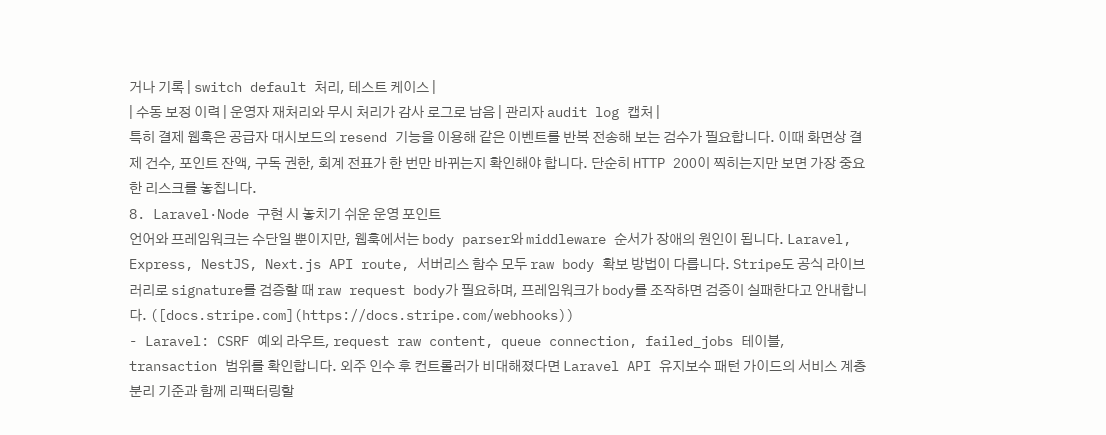거나 기록 | switch default 처리, 테스트 케이스 |
| 수동 보정 이력 | 운영자 재처리와 무시 처리가 감사 로그로 남음 | 관리자 audit log 캡처 |
특히 결제 웹훅은 공급자 대시보드의 resend 기능을 이용해 같은 이벤트를 반복 전송해 보는 검수가 필요합니다. 이때 화면상 결제 건수, 포인트 잔액, 구독 권한, 회계 전표가 한 번만 바뀌는지 확인해야 합니다. 단순히 HTTP 200이 찍히는지만 보면 가장 중요한 리스크를 놓칩니다.
8. Laravel·Node 구현 시 놓치기 쉬운 운영 포인트
언어와 프레임워크는 수단일 뿐이지만, 웹훅에서는 body parser와 middleware 순서가 장애의 원인이 됩니다. Laravel, Express, NestJS, Next.js API route, 서버리스 함수 모두 raw body 확보 방법이 다릅니다. Stripe도 공식 라이브러리로 signature를 검증할 때 raw request body가 필요하며, 프레임워크가 body를 조작하면 검증이 실패한다고 안내합니다. ([docs.stripe.com](https://docs.stripe.com/webhooks))
- Laravel: CSRF 예외 라우트, request raw content, queue connection, failed_jobs 테이블, transaction 범위를 확인합니다. 외주 인수 후 컨트롤러가 비대해졌다면 Laravel API 유지보수 패턴 가이드의 서비스 계층 분리 기준과 함께 리팩터링할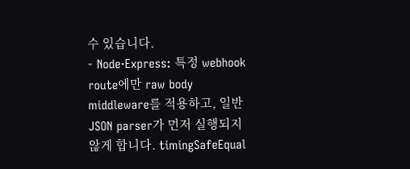수 있습니다.
- Node·Express: 특정 webhook route에만 raw body middleware를 적용하고, 일반 JSON parser가 먼저 실행되지 않게 합니다. timingSafeEqual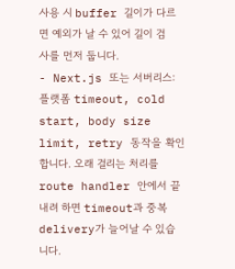사용 시 buffer 길이가 다르면 예외가 날 수 있어 길이 검사를 먼저 둡니다.
- Next.js 또는 서버리스: 플랫폼 timeout, cold start, body size limit, retry 동작을 확인합니다. 오래 걸리는 처리를 route handler 안에서 끝내려 하면 timeout과 중복 delivery가 늘어날 수 있습니다.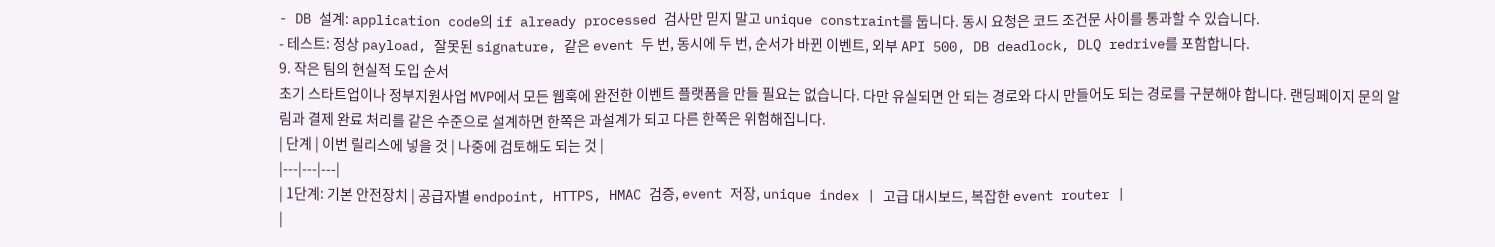- DB 설계: application code의 if already processed 검사만 믿지 말고 unique constraint를 둡니다. 동시 요청은 코드 조건문 사이를 통과할 수 있습니다.
- 테스트: 정상 payload, 잘못된 signature, 같은 event 두 번, 동시에 두 번, 순서가 바뀐 이벤트, 외부 API 500, DB deadlock, DLQ redrive를 포함합니다.
9. 작은 팀의 현실적 도입 순서
초기 스타트업이나 정부지원사업 MVP에서 모든 웹훅에 완전한 이벤트 플랫폼을 만들 필요는 없습니다. 다만 유실되면 안 되는 경로와 다시 만들어도 되는 경로를 구분해야 합니다. 랜딩페이지 문의 알림과 결제 완료 처리를 같은 수준으로 설계하면 한쪽은 과설계가 되고 다른 한쪽은 위험해집니다.
| 단계 | 이번 릴리스에 넣을 것 | 나중에 검토해도 되는 것 |
|---|---|---|
| 1단계: 기본 안전장치 | 공급자별 endpoint, HTTPS, HMAC 검증, event 저장, unique index | 고급 대시보드, 복잡한 event router |
|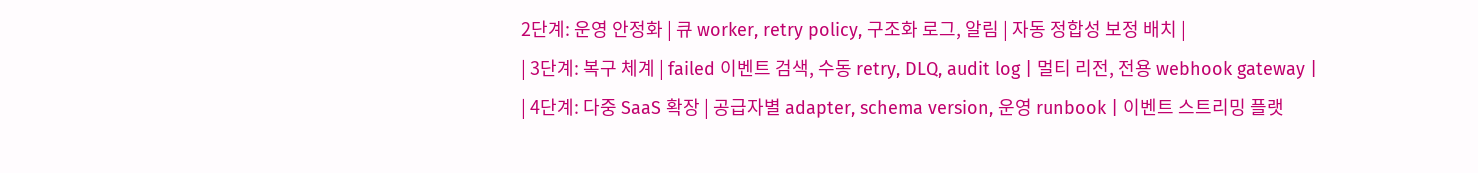2단계: 운영 안정화 | 큐 worker, retry policy, 구조화 로그, 알림 | 자동 정합성 보정 배치 |
| 3단계: 복구 체계 | failed 이벤트 검색, 수동 retry, DLQ, audit log | 멀티 리전, 전용 webhook gateway |
| 4단계: 다중 SaaS 확장 | 공급자별 adapter, schema version, 운영 runbook | 이벤트 스트리밍 플랫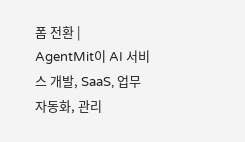폼 전환 |
AgentMit이 AI 서비스 개발, SaaS, 업무 자동화, 관리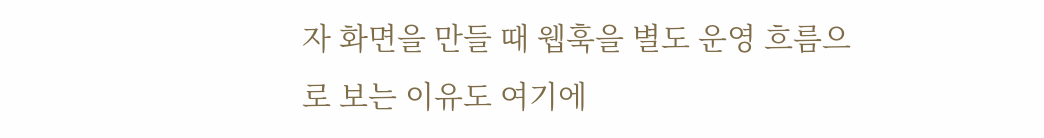자 화면을 만들 때 웹훅을 별도 운영 흐름으로 보는 이유도 여기에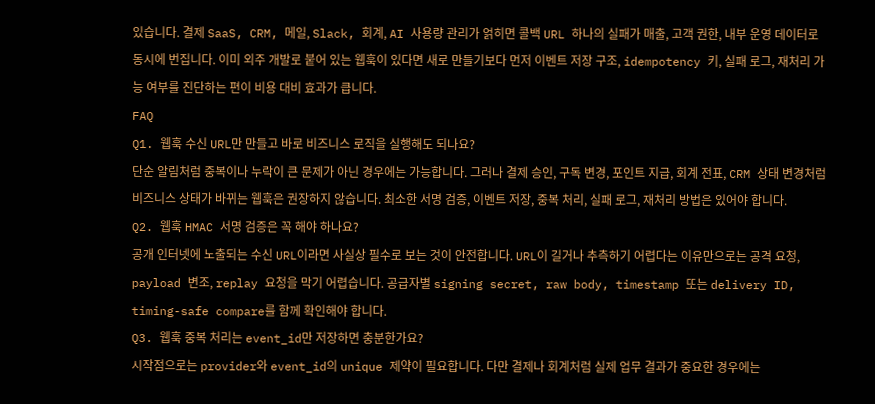있습니다. 결제 SaaS, CRM, 메일, Slack, 회계, AI 사용량 관리가 얽히면 콜백 URL 하나의 실패가 매출, 고객 권한, 내부 운영 데이터로 동시에 번집니다. 이미 외주 개발로 붙어 있는 웹훅이 있다면 새로 만들기보다 먼저 이벤트 저장 구조, idempotency 키, 실패 로그, 재처리 가능 여부를 진단하는 편이 비용 대비 효과가 큽니다.
FAQ
Q1. 웹훅 수신 URL만 만들고 바로 비즈니스 로직을 실행해도 되나요?
단순 알림처럼 중복이나 누락이 큰 문제가 아닌 경우에는 가능합니다. 그러나 결제 승인, 구독 변경, 포인트 지급, 회계 전표, CRM 상태 변경처럼 비즈니스 상태가 바뀌는 웹훅은 권장하지 않습니다. 최소한 서명 검증, 이벤트 저장, 중복 처리, 실패 로그, 재처리 방법은 있어야 합니다.
Q2. 웹훅 HMAC 서명 검증은 꼭 해야 하나요?
공개 인터넷에 노출되는 수신 URL이라면 사실상 필수로 보는 것이 안전합니다. URL이 길거나 추측하기 어렵다는 이유만으로는 공격 요청, payload 변조, replay 요청을 막기 어렵습니다. 공급자별 signing secret, raw body, timestamp 또는 delivery ID, timing-safe compare를 함께 확인해야 합니다.
Q3. 웹훅 중복 처리는 event_id만 저장하면 충분한가요?
시작점으로는 provider와 event_id의 unique 제약이 필요합니다. 다만 결제나 회계처럼 실제 업무 결과가 중요한 경우에는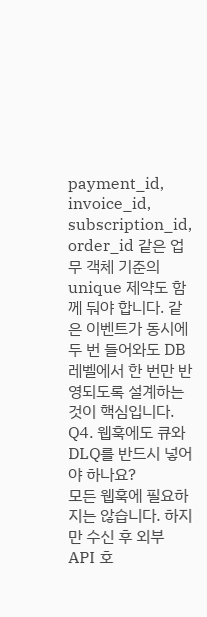payment_id, invoice_id, subscription_id, order_id 같은 업무 객체 기준의 unique 제약도 함께 둬야 합니다. 같은 이벤트가 동시에 두 번 들어와도 DB 레벨에서 한 번만 반영되도록 설계하는 것이 핵심입니다.
Q4. 웹훅에도 큐와 DLQ를 반드시 넣어야 하나요?
모든 웹훅에 필요하지는 않습니다. 하지만 수신 후 외부 API 호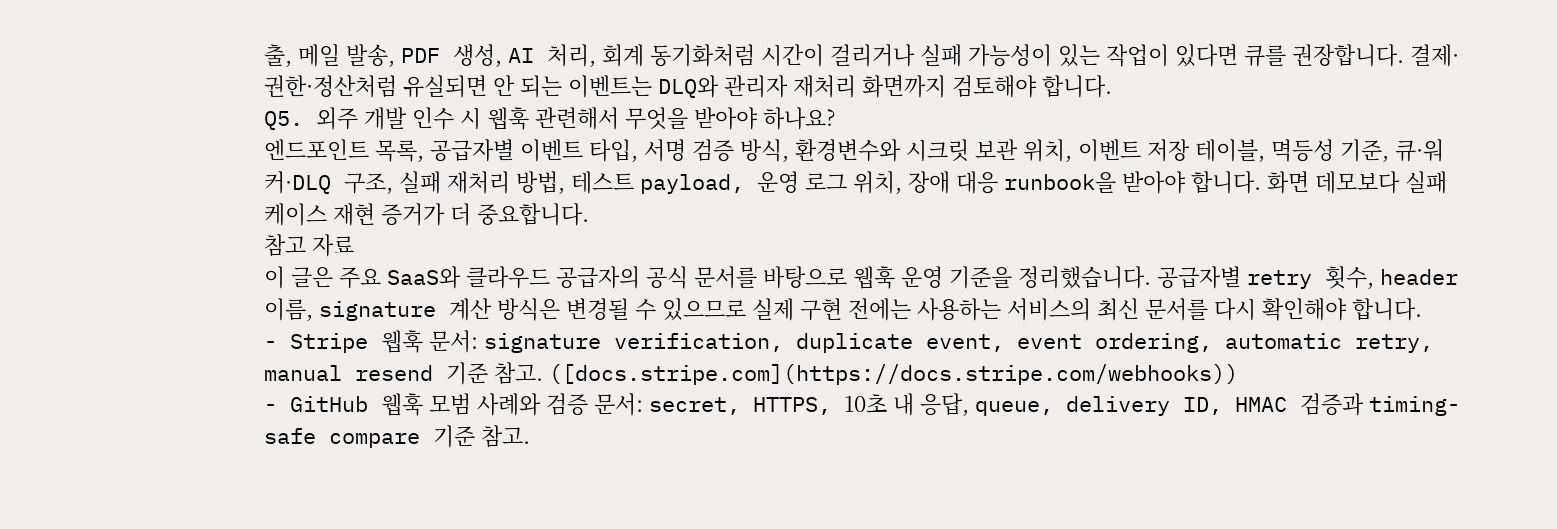출, 메일 발송, PDF 생성, AI 처리, 회계 동기화처럼 시간이 걸리거나 실패 가능성이 있는 작업이 있다면 큐를 권장합니다. 결제·권한·정산처럼 유실되면 안 되는 이벤트는 DLQ와 관리자 재처리 화면까지 검토해야 합니다.
Q5. 외주 개발 인수 시 웹훅 관련해서 무엇을 받아야 하나요?
엔드포인트 목록, 공급자별 이벤트 타입, 서명 검증 방식, 환경변수와 시크릿 보관 위치, 이벤트 저장 테이블, 멱등성 기준, 큐·워커·DLQ 구조, 실패 재처리 방법, 테스트 payload, 운영 로그 위치, 장애 대응 runbook을 받아야 합니다. 화면 데모보다 실패 케이스 재현 증거가 더 중요합니다.
참고 자료
이 글은 주요 SaaS와 클라우드 공급자의 공식 문서를 바탕으로 웹훅 운영 기준을 정리했습니다. 공급자별 retry 횟수, header 이름, signature 계산 방식은 변경될 수 있으므로 실제 구현 전에는 사용하는 서비스의 최신 문서를 다시 확인해야 합니다.
- Stripe 웹훅 문서: signature verification, duplicate event, event ordering, automatic retry, manual resend 기준 참고. ([docs.stripe.com](https://docs.stripe.com/webhooks))
- GitHub 웹훅 모범 사례와 검증 문서: secret, HTTPS, 10초 내 응답, queue, delivery ID, HMAC 검증과 timing-safe compare 기준 참고.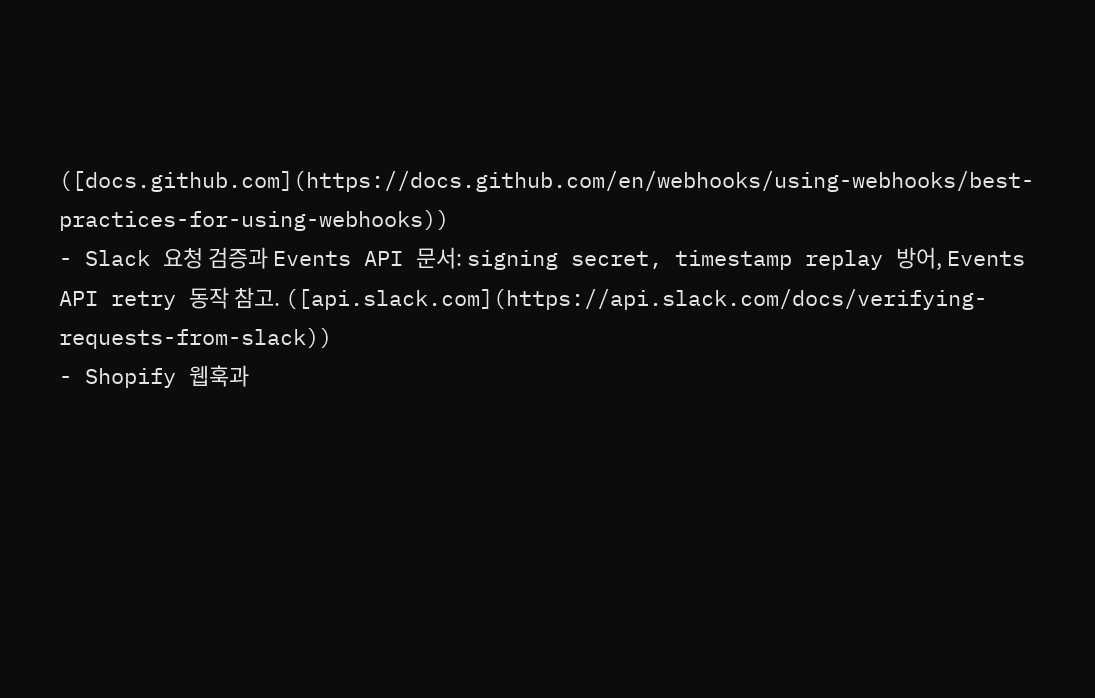([docs.github.com](https://docs.github.com/en/webhooks/using-webhooks/best-practices-for-using-webhooks))
- Slack 요청 검증과 Events API 문서: signing secret, timestamp replay 방어, Events API retry 동작 참고. ([api.slack.com](https://api.slack.com/docs/verifying-requests-from-slack))
- Shopify 웹훅과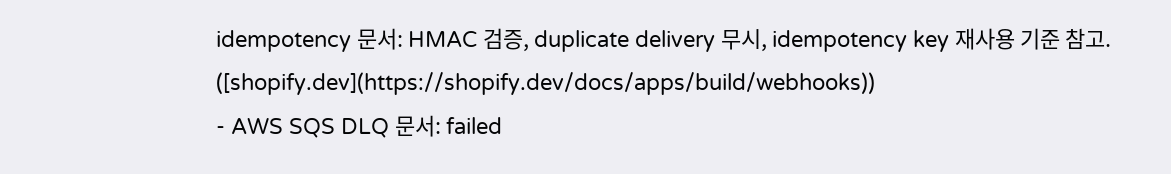idempotency 문서: HMAC 검증, duplicate delivery 무시, idempotency key 재사용 기준 참고. ([shopify.dev](https://shopify.dev/docs/apps/build/webhooks))
- AWS SQS DLQ 문서: failed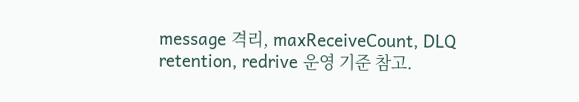message 격리, maxReceiveCount, DLQ retention, redrive 운영 기준 참고.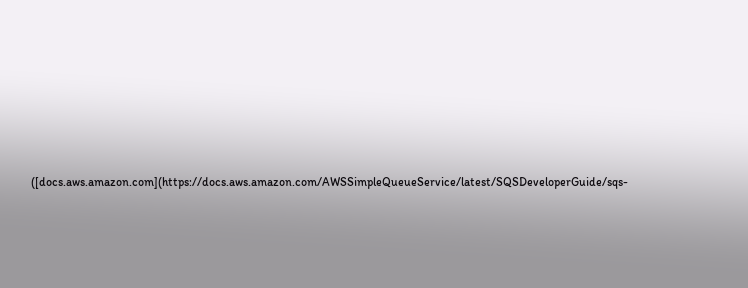([docs.aws.amazon.com](https://docs.aws.amazon.com/AWSSimpleQueueService/latest/SQSDeveloperGuide/sqs-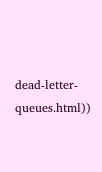dead-letter-queues.html))